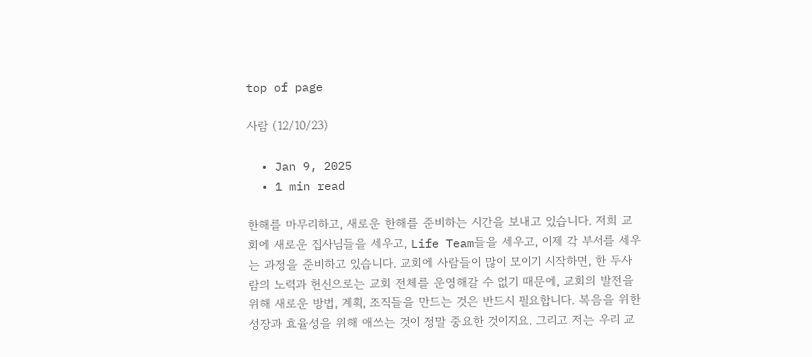top of page

사람 (12/10/23)

  • Jan 9, 2025
  • 1 min read

한해를 마무리하고, 새로운 한해를 준비하는 시간을 보내고 있습니다. 저희 교회에 새로운 집사님들을 세우고, Life Team들을 세우고, 이제 각 부서를 세우는 과정을 준비하고 있습니다. 교회에 사람들이 많이 모이기 시작하면, 한 두사람의 노력과 헌신으로는 교회 전체를 운영해갈 수 없기 때문에, 교회의 발전을 위해 새로운 방법, 계획, 조직들을 만드는 것은 반드시 필요합니다. 복음을 위한 성장과 효율성을 위해 애쓰는 것이 정말 중요한 것이지요. 그리고 저는 우리 교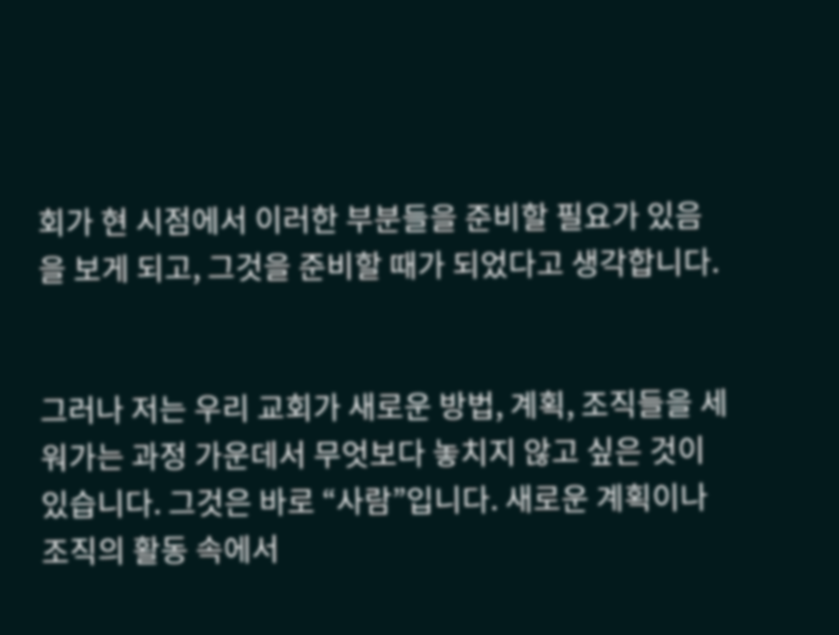회가 현 시점에서 이러한 부분들을 준비할 필요가 있음을 보게 되고, 그것을 준비할 때가 되었다고 생각합니다.


그러나 저는 우리 교회가 새로운 방법, 계획, 조직들을 세워가는 과정 가운데서 무엇보다 놓치지 않고 싶은 것이 있습니다. 그것은 바로 “사람”입니다. 새로운 계획이나 조직의 활동 속에서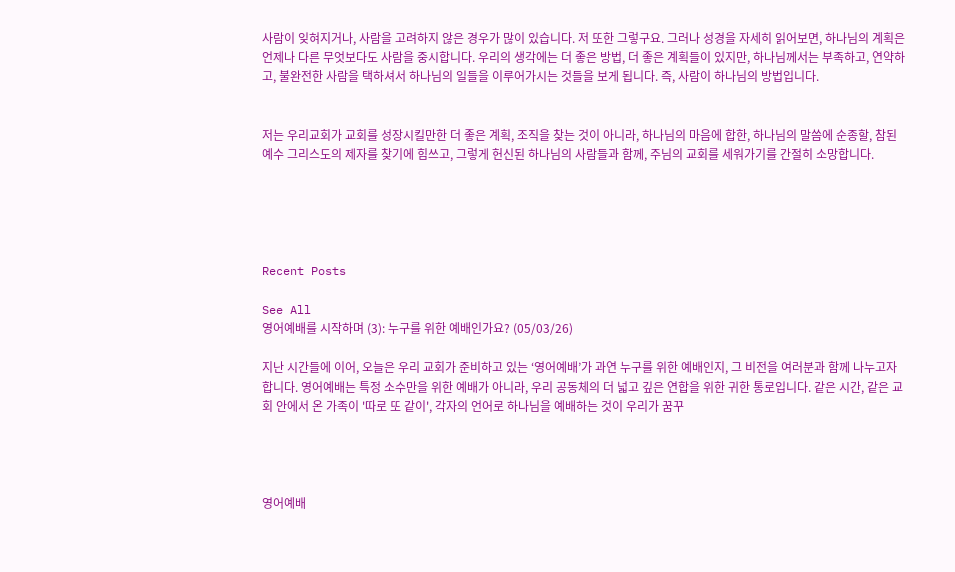사람이 잊혀지거나, 사람을 고려하지 않은 경우가 많이 있습니다. 저 또한 그렇구요. 그러나 성경을 자세히 읽어보면, 하나님의 계획은 언제나 다른 무엇보다도 사람을 중시합니다. 우리의 생각에는 더 좋은 방법, 더 좋은 계획들이 있지만, 하나님께서는 부족하고, 연약하고, 불완전한 사람을 택하셔서 하나님의 일들을 이루어가시는 것들을 보게 됩니다. 즉, 사람이 하나님의 방법입니다.


저는 우리교회가 교회를 성장시킬만한 더 좋은 계획, 조직을 찾는 것이 아니라, 하나님의 마음에 합한, 하나님의 말씀에 순종할, 참된 예수 그리스도의 제자를 찾기에 힘쓰고, 그렇게 헌신된 하나님의 사람들과 함께, 주님의 교회를 세워가기를 간절히 소망합니다.





Recent Posts

See All
영어예배를 시작하며 (3): 누구를 위한 예배인가요? (05/03/26)

지난 시간들에 이어, 오늘은 우리 교회가 준비하고 있는 ‘영어예배’가 과연 누구를 위한 예배인지, 그 비전을 여러분과 함께 나누고자 합니다. 영어예배는 특정 소수만을 위한 예배가 아니라, 우리 공동체의 더 넓고 깊은 연합을 위한 귀한 통로입니다. 같은 시간, 같은 교회 안에서 온 가족이 '따로 또 같이', 각자의 언어로 하나님을 예배하는 것이 우리가 꿈꾸




영어예배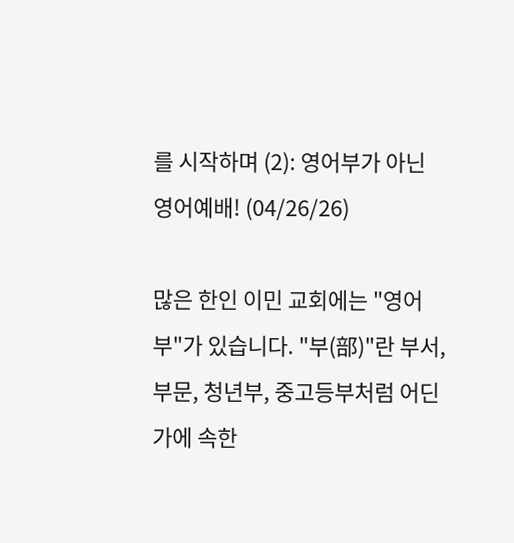를 시작하며 (2): 영어부가 아닌 영어예배! (04/26/26)

많은 한인 이민 교회에는 "영어부"가 있습니다. "부(部)"란 부서, 부문, 청년부, 중고등부처럼 어딘가에 속한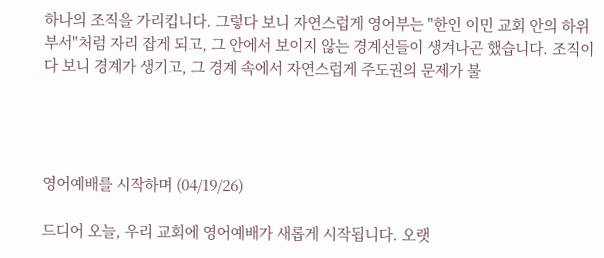하나의 조직을 가리킵니다. 그렇다 보니 자연스럽게 영어부는 "한인 이민 교회 안의 하위 부서"처럼 자리 잡게 되고, 그 안에서 보이지 않는 경계선들이 생겨나곤 했습니다. 조직이다 보니 경계가 생기고, 그 경계 속에서 자연스럽게 주도권의 문제가 불




영어예배를 시작하며 (04/19/26)

드디어 오늘, 우리 교회에 영어예배가 새롭게 시작됩니다. 오랫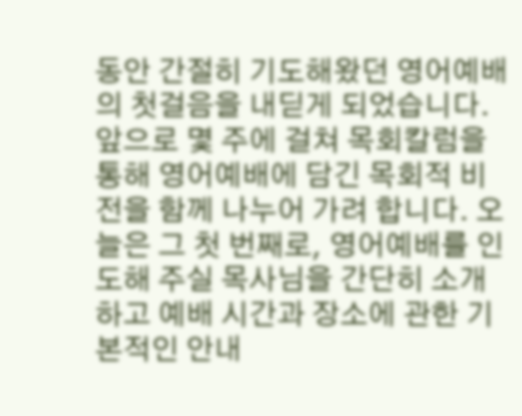동안 간절히 기도해왔던 영어예배의 첫걸음을 내딛게 되었습니다. 앞으로 몇 주에 걸쳐 목회칼럼을 통해 영어예배에 담긴 목회적 비전을 함께 나누어 가려 합니다. 오늘은 그 첫 번째로, 영어예배를 인도해 주실 목사님을 간단히 소개하고 예배 시간과 장소에 관한 기본적인 안내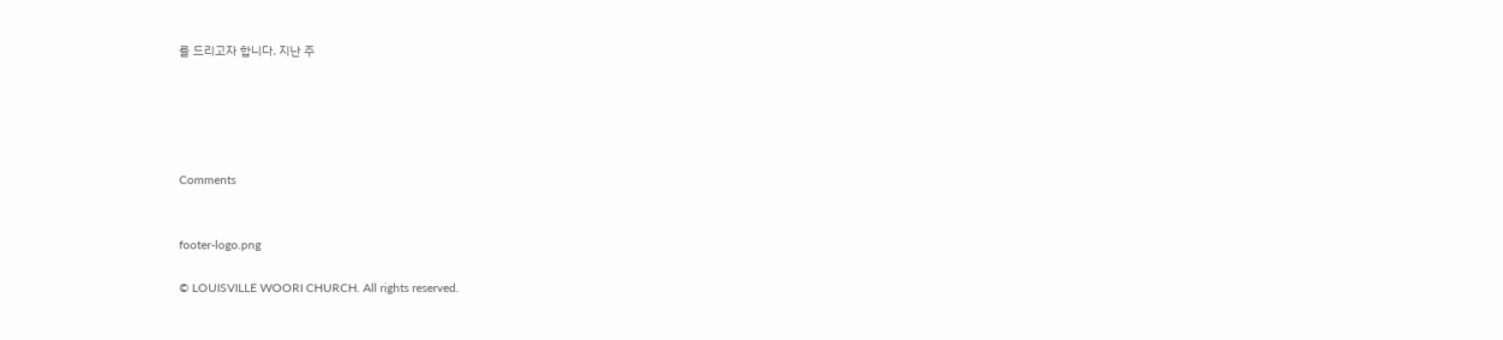를 드리고자 합니다. 지난 주





Comments


footer-logo.png

© LOUISVILLE WOORI CHURCH. All rights reserved.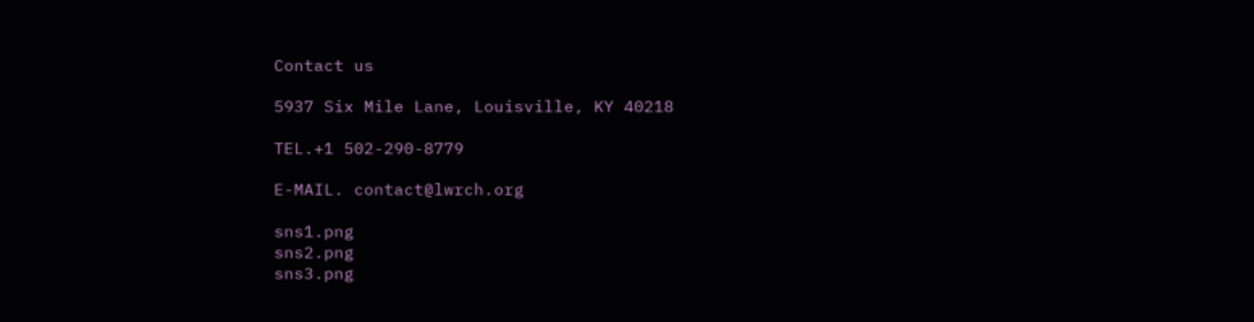Contact us

5937 Six Mile Lane, Louisville, KY 40218

TEL.+1 502-290-8779

E-MAIL. contact@lwrch.org

sns1.png
sns2.png
sns3.png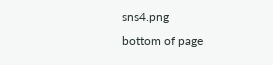sns4.png
bottom of page